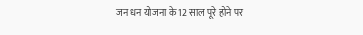जन धन योजना के 12 साल पूरे होने पर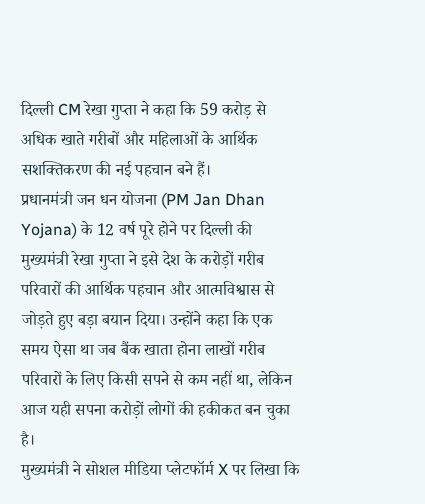दिल्ली CM रेखा गुप्ता ने कहा कि 59 करोड़ से अधिक खाते गरीबों और महिलाओं के आर्थिक सशक्तिकरण की नई पहचान बने हैं।
प्रधानमंत्री जन धन योजना (PM Jan Dhan Yojana) के 12 वर्ष पूरे होने पर दिल्ली की मुख्यमंत्री रेखा गुप्ता ने इसे देश के करोड़ों गरीब परिवारों की आर्थिक पहचान और आत्मविश्वास से जोड़ते हुए बड़ा बयान दिया। उन्होंने कहा कि एक समय ऐसा था जब बैंक खाता होना लाखों गरीब परिवारों के लिए किसी सपने से कम नहीं था, लेकिन आज यही सपना करोड़ों लोगों की हकीकत बन चुका है।
मुख्यमंत्री ने सोशल मीडिया प्लेटफॉर्म X पर लिखा कि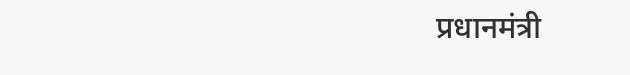प्रधानमंत्री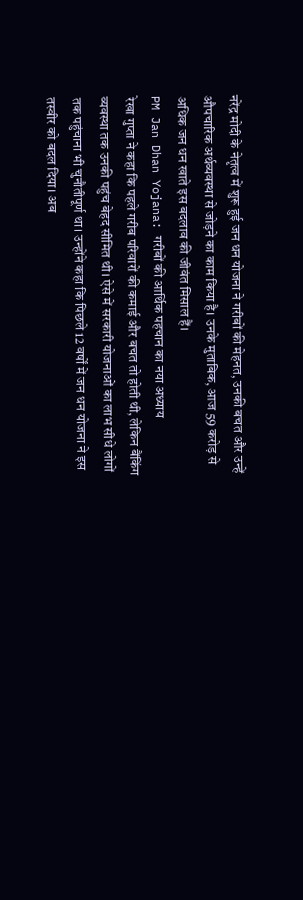नरेंद्र मोदी के नेतृत्व में शुरू हुई जन धन योजना ने गरीबों की मेहनत, उनकी बचत और उन्हें औपचारिक अर्थव्यवस्था से जोड़ने का काम किया है। उनके मुताबिक, आज 59 करोड़ से अधिक जन धन खाते इस बदलाव की जीवंत मिसाल हैं।
PM Jan Dhan Yojana: गरीबों की आर्थिक पहचान का नया अध्याय
रेखा गुप्ता ने कहा कि पहले गरीब परिवारों की कमाई और बचत तो होती थी, लेकिन बैंकिंग व्यवस्था तक उनकी पहुंच बेहद सीमित थी। ऐसे में सरकारी योजनाओं का लाभ सीधे लोगों तक पहुंचाना भी चुनौतीपूर्ण था। उन्होंने कहा कि पिछले 12 वर्षों में जन धन योजना ने इस तस्वीर को बदल दिया। अब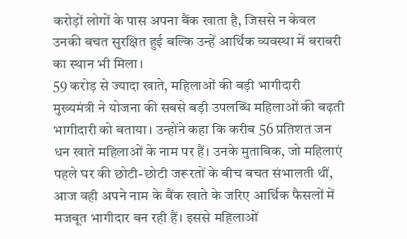करोड़ों लोगों के पास अपना बैंक खाता है, जिससे न केवल उनकी बचत सुरक्षित हुई बल्कि उन्हें आर्थिक व्यवस्था में बराबरी का स्थान भी मिला।
59 करोड़ से ज्यादा खाते, महिलाओं की बड़ी भागीदारी
मुख्यमंत्री ने योजना की सबसे बड़ी उपलब्धि महिलाओं की बढ़ती भागीदारी को बताया। उन्होंने कहा कि करीब 56 प्रतिशत जन धन खाते महिलाओं के नाम पर हैं। उनके मुताबिक, जो महिलाएं पहले घर की छोटी-छोटी जरूरतों के बीच बचत संभालती थीं, आज वही अपने नाम के बैंक खाते के जरिए आर्थिक फैसलों में मजबूत भागीदार बन रही हैं। इससे महिलाओं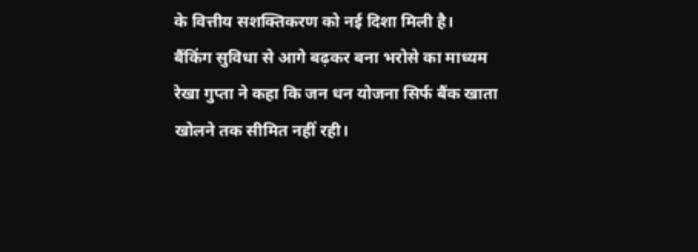के वित्तीय सशक्तिकरण को नई दिशा मिली है।
बैंकिंग सुविधा से आगे बढ़कर बना भरोसे का माध्यम
रेखा गुप्ता ने कहा कि जन धन योजना सिर्फ बैंक खाता खोलने तक सीमित नहीं रही।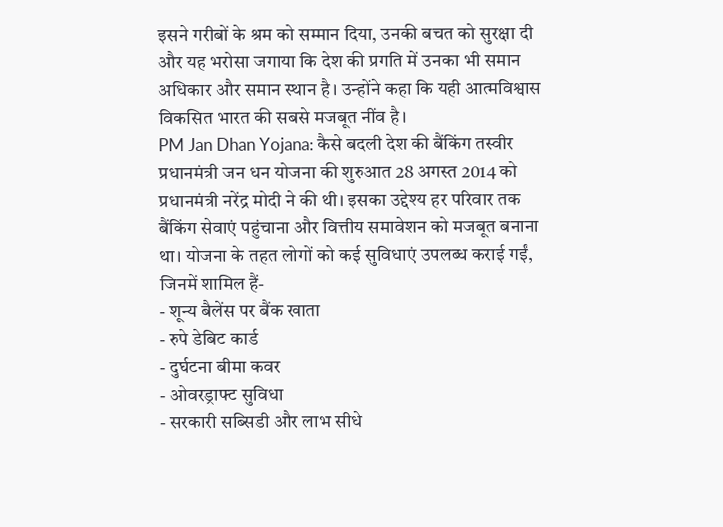इसने गरीबों के श्रम को सम्मान दिया, उनकी बचत को सुरक्षा दी और यह भरोसा जगाया कि देश की प्रगति में उनका भी समान अधिकार और समान स्थान है। उन्होंने कहा कि यही आत्मविश्वास विकसित भारत की सबसे मजबूत नींव है।
PM Jan Dhan Yojana: कैसे बदली देश की बैंकिंग तस्वीर
प्रधानमंत्री जन धन योजना की शुरुआत 28 अगस्त 2014 को प्रधानमंत्री नरेंद्र मोदी ने की थी। इसका उद्देश्य हर परिवार तक बैंकिंग सेवाएं पहुंचाना और वित्तीय समावेशन को मजबूत बनाना था। योजना के तहत लोगों को कई सुविधाएं उपलब्ध कराई गईं, जिनमें शामिल हैं-
- शून्य बैलेंस पर बैंक खाता
- रुपे डेबिट कार्ड
- दुर्घटना बीमा कवर
- ओवरड्राफ्ट सुविधा
- सरकारी सब्सिडी और लाभ सीधे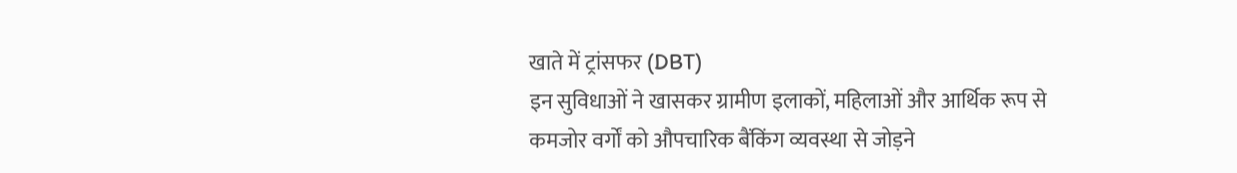खाते में ट्रांसफर (DBT)
इन सुविधाओं ने खासकर ग्रामीण इलाकों, महिलाओं और आर्थिक रूप से कमजोर वर्गों को औपचारिक बैंकिंग व्यवस्था से जोड़ने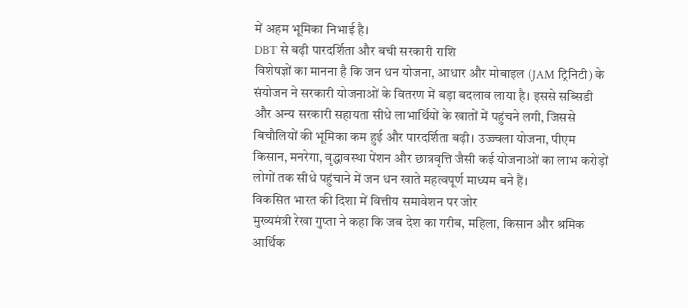में अहम भूमिका निभाई है।
DBT से बढ़ी पारदर्शिता और बची सरकारी राशि
विशेषज्ञों का मानना है कि जन धन योजना, आधार और मोबाइल (JAM ट्रिनिटी) के संयोजन ने सरकारी योजनाओं के वितरण में बड़ा बदलाव लाया है। इससे सब्सिडी और अन्य सरकारी सहायता सीधे लाभार्थियों के खातों में पहुंचने लगी, जिससे बिचौलियों की भूमिका कम हुई और पारदर्शिता बढ़ी। उज्ज्वला योजना, पीएम किसान, मनरेगा, वृद्धावस्था पेंशन और छात्रवृत्ति जैसी कई योजनाओं का लाभ करोड़ों लोगों तक सीधे पहुंचाने में जन धन खाते महत्वपूर्ण माध्यम बने हैं।
विकसित भारत की दिशा में वित्तीय समावेशन पर जोर
मुख्यमंत्री रेखा गुप्ता ने कहा कि जब देश का गरीब, महिला, किसान और श्रमिक आर्थिक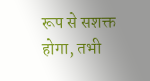रूप से सशक्त होगा, तभी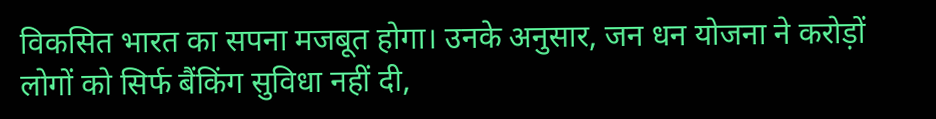विकसित भारत का सपना मजबूत होगा। उनके अनुसार, जन धन योजना ने करोड़ों लोगों को सिर्फ बैंकिंग सुविधा नहीं दी,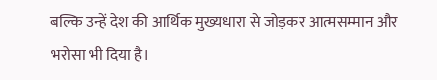बल्कि उन्हें देश की आर्थिक मुख्यधारा से जोड़कर आत्मसम्मान और भरोसा भी दिया है।